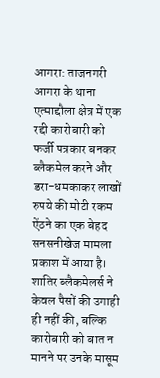आगरा: ताजनगरी आगरा के थाना एत्माद्दौला क्षेत्र में एक रद्दी कारोबारी को फर्जी पत्रकार बनकर ब्लैकमेल करने और डरा-धमकाकर लाखों रुपये की मोटी रकम ऐंठने का एक बेहद सनसनीखेज मामला प्रकाश में आया है। शातिर ब्लैकमेलर्स ने केवल पैसों की उगाही ही नहीं की, बल्कि कारोबारी को बात न मानने पर उनके मासूम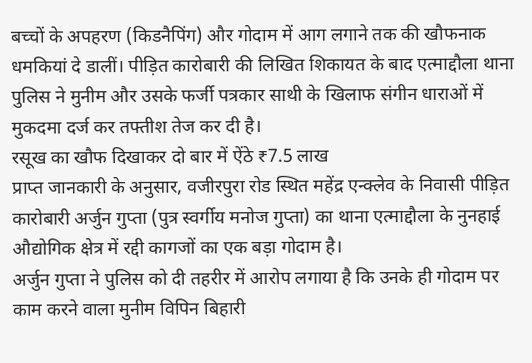बच्चों के अपहरण (किडनैपिंग) और गोदाम में आग लगाने तक की खौफनाक धमकियां दे डालीं। पीड़ित कारोबारी की लिखित शिकायत के बाद एत्माद्दौला थाना पुलिस ने मुनीम और उसके फर्जी पत्रकार साथी के खिलाफ संगीन धाराओं में मुकदमा दर्ज कर तफ्तीश तेज कर दी है।
रसूख का खौफ दिखाकर दो बार में ऐंठे ₹7.5 लाख
प्राप्त जानकारी के अनुसार, वजीरपुरा रोड स्थित महेंद्र एन्क्लेव के निवासी पीड़ित कारोबारी अर्जुन गुप्ता (पुत्र स्वर्गीय मनोज गुप्ता) का थाना एत्माद्दौला के नुनहाई औद्योगिक क्षेत्र में रद्दी कागजों का एक बड़ा गोदाम है।
अर्जुन गुप्ता ने पुलिस को दी तहरीर में आरोप लगाया है कि उनके ही गोदाम पर काम करने वाला मुनीम विपिन बिहारी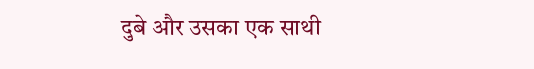दुबे और उसका एक साथी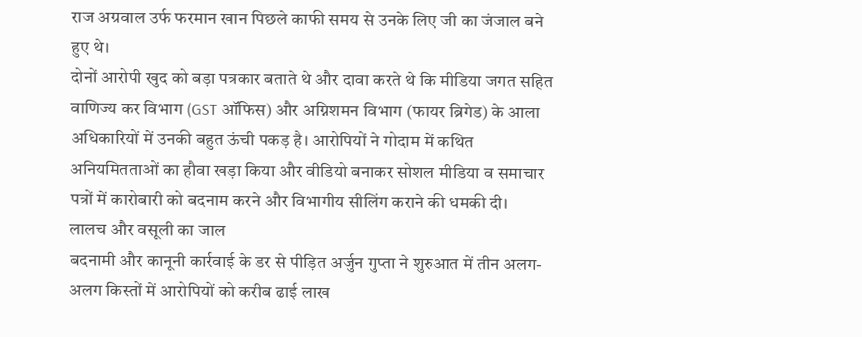राज अग्रवाल उर्फ फरमान खान पिछले काफी समय से उनके लिए जी का जंजाल बने हुए थे।
दोनों आरोपी खुद को बड़ा पत्रकार बताते थे और दावा करते थे कि मीडिया जगत सहित वाणिज्य कर विभाग (GST ऑफिस) और अग्निशमन विभाग (फायर ब्रिगेड) के आला अधिकारियों में उनकी बहुत ऊंची पकड़ है। आरोपियों ने गोदाम में कथित अनियमितताओं का हौवा खड़ा किया और वीडियो बनाकर सोशल मीडिया व समाचार पत्रों में कारोबारी को बदनाम करने और विभागीय सीलिंग कराने की धमकी दी।
लालच और वसूली का जाल
बदनामी और कानूनी कार्रवाई के डर से पीड़ित अर्जुन गुप्ता ने शुरुआत में तीन अलग-अलग किस्तों में आरोपियों को करीब ढाई लाख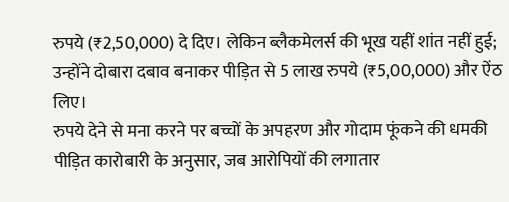रुपये (₹2,50,000) दे दिए। लेकिन ब्लैकमेलर्स की भूख यहीं शांत नहीं हुई; उन्होंने दोबारा दबाव बनाकर पीड़ित से 5 लाख रुपये (₹5,00,000) और ऐंठ लिए।
रुपये देने से मना करने पर बच्चों के अपहरण और गोदाम फूंकने की धमकी
पीड़ित कारोबारी के अनुसार, जब आरोपियों की लगातार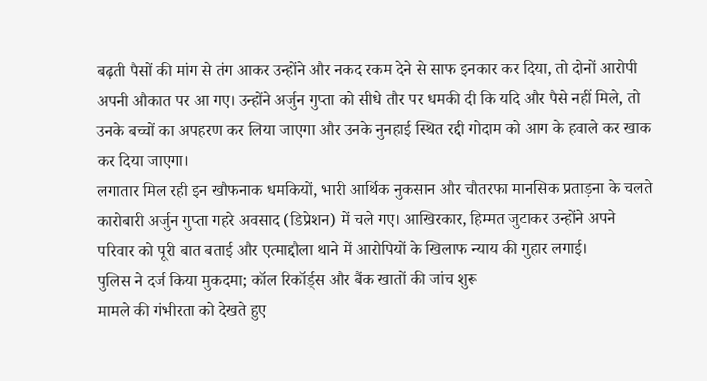बढ़ती पैसों की मांग से तंग आकर उन्होंने और नकद रकम देने से साफ इनकार कर दिया, तो दोनों आरोपी अपनी औकात पर आ गए। उन्होंने अर्जुन गुप्ता को सीधे तौर पर धमकी दी कि यदि और पैसे नहीं मिले, तो उनके बच्चों का अपहरण कर लिया जाएगा और उनके नुनहाई स्थित रद्दी गोदाम को आग के हवाले कर खाक कर दिया जाएगा।
लगातार मिल रही इन खौफनाक धमकियों, भारी आर्थिक नुकसान और चौतरफा मानसिक प्रताड़ना के चलते कारोबारी अर्जुन गुप्ता गहरे अवसाद (डिप्रेशन) में चले गए। आखिरकार, हिम्मत जुटाकर उन्होंने अपने परिवार को पूरी बात बताई और एत्माद्दौला थाने में आरोपियों के खिलाफ न्याय की गुहार लगाई।
पुलिस ने दर्ज किया मुकदमा; कॉल रिकॉर्ड्स और बैंक खातों की जांच शुरू
मामले की गंभीरता को देखते हुए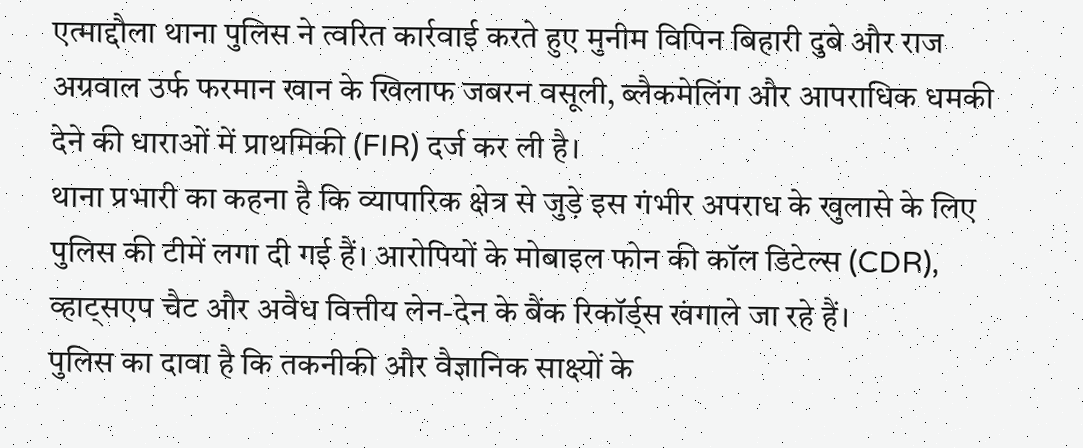एत्माद्दौला थाना पुलिस ने त्वरित कार्रवाई करते हुए मुनीम विपिन बिहारी दुबे और राज अग्रवाल उर्फ फरमान खान के खिलाफ जबरन वसूली, ब्लैकमेलिंग और आपराधिक धमकी देने की धाराओं में प्राथमिकी (FIR) दर्ज कर ली है।
थाना प्रभारी का कहना है कि व्यापारिक क्षेत्र से जुड़े इस गंभीर अपराध के खुलासे के लिए पुलिस की टीमें लगा दी गई हैं। आरोपियों के मोबाइल फोन की कॉल डिटेल्स (CDR), व्हाट्सएप चैट और अवैध वित्तीय लेन-देन के बैंक रिकॉर्ड्स खंगाले जा रहे हैं।
पुलिस का दावा है कि तकनीकी और वैज्ञानिक साक्ष्यों के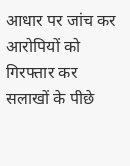आधार पर जांच कर आरोपियों को गिरफ्तार कर सलाखों के पीछे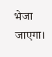भेजा जाएगा।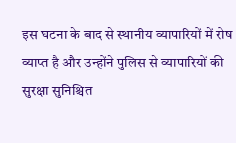इस घटना के बाद से स्थानीय व्यापारियों में रोष व्याप्त है और उन्होंने पुलिस से व्यापारियों की सुरक्षा सुनिश्चित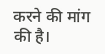करने की मांग की है।